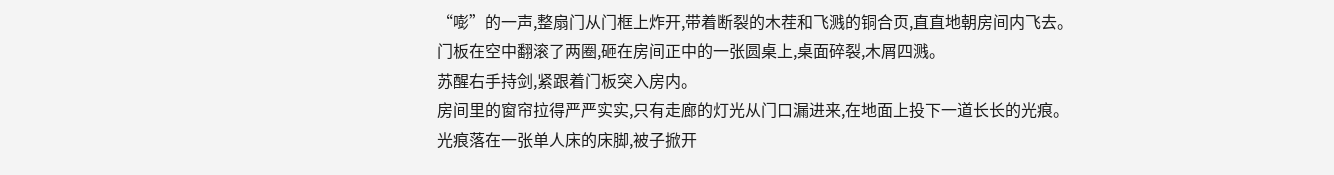“嘭”的一声,整扇门从门框上炸开,带着断裂的木茬和飞溅的铜合页,直直地朝房间内飞去。
门板在空中翻滚了两圈,砸在房间正中的一张圆桌上,桌面碎裂,木屑四溅。
苏醒右手持剑,紧跟着门板突入房内。
房间里的窗帘拉得严严实实,只有走廊的灯光从门口漏进来,在地面上投下一道长长的光痕。光痕落在一张单人床的床脚,被子掀开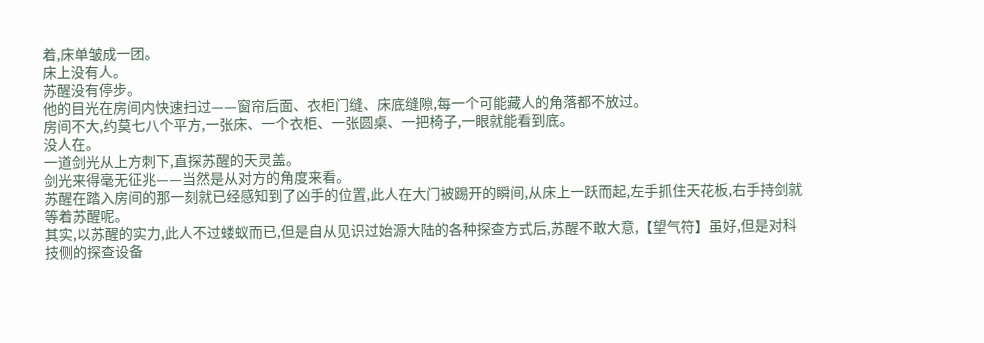着,床单皱成一团。
床上没有人。
苏醒没有停步。
他的目光在房间内快速扫过——窗帘后面、衣柜门缝、床底缝隙,每一个可能藏人的角落都不放过。
房间不大,约莫七八个平方,一张床、一个衣柜、一张圆桌、一把椅子,一眼就能看到底。
没人在。
一道剑光从上方刺下,直探苏醒的天灵盖。
剑光来得毫无征兆——当然是从对方的角度来看。
苏醒在踏入房间的那一刻就已经感知到了凶手的位置,此人在大门被踢开的瞬间,从床上一跃而起,左手抓住天花板,右手持剑就等着苏醒呢。
其实,以苏醒的实力,此人不过蝼蚁而已,但是自从见识过始源大陆的各种探查方式后,苏醒不敢大意,【望气符】虽好,但是对科技侧的探查设备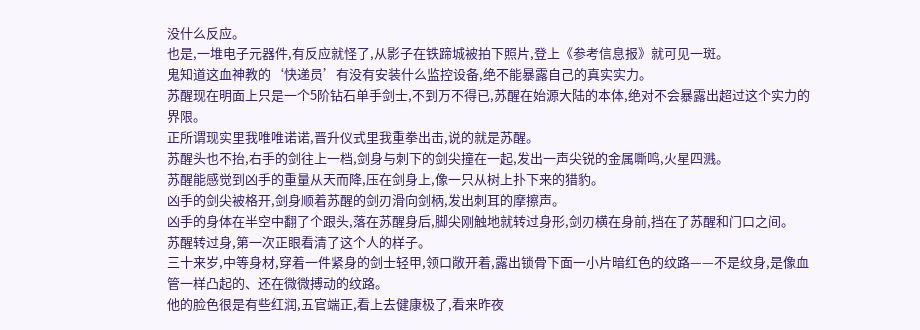没什么反应。
也是,一堆电子元器件,有反应就怪了,从影子在铁蹄城被拍下照片,登上《参考信息报》就可见一斑。
鬼知道这血神教的‘快递员’有没有安装什么监控设备,绝不能暴露自己的真实实力。
苏醒现在明面上只是一个5阶钻石单手剑士,不到万不得已,苏醒在始源大陆的本体,绝对不会暴露出超过这个实力的界限。
正所谓现实里我唯唯诺诺,晋升仪式里我重拳出击,说的就是苏醒。
苏醒头也不抬,右手的剑往上一档,剑身与刺下的剑尖撞在一起,发出一声尖锐的金属嘶鸣,火星四溅。
苏醒能感觉到凶手的重量从天而降,压在剑身上,像一只从树上扑下来的猎豹。
凶手的剑尖被格开,剑身顺着苏醒的剑刃滑向剑柄,发出刺耳的摩擦声。
凶手的身体在半空中翻了个跟头,落在苏醒身后,脚尖刚触地就转过身形,剑刃横在身前,挡在了苏醒和门口之间。
苏醒转过身,第一次正眼看清了这个人的样子。
三十来岁,中等身材,穿着一件紧身的剑士轻甲,领口敞开着,露出锁骨下面一小片暗红色的纹路——不是纹身,是像血管一样凸起的、还在微微搏动的纹路。
他的脸色很是有些红润,五官端正,看上去健康极了,看来昨夜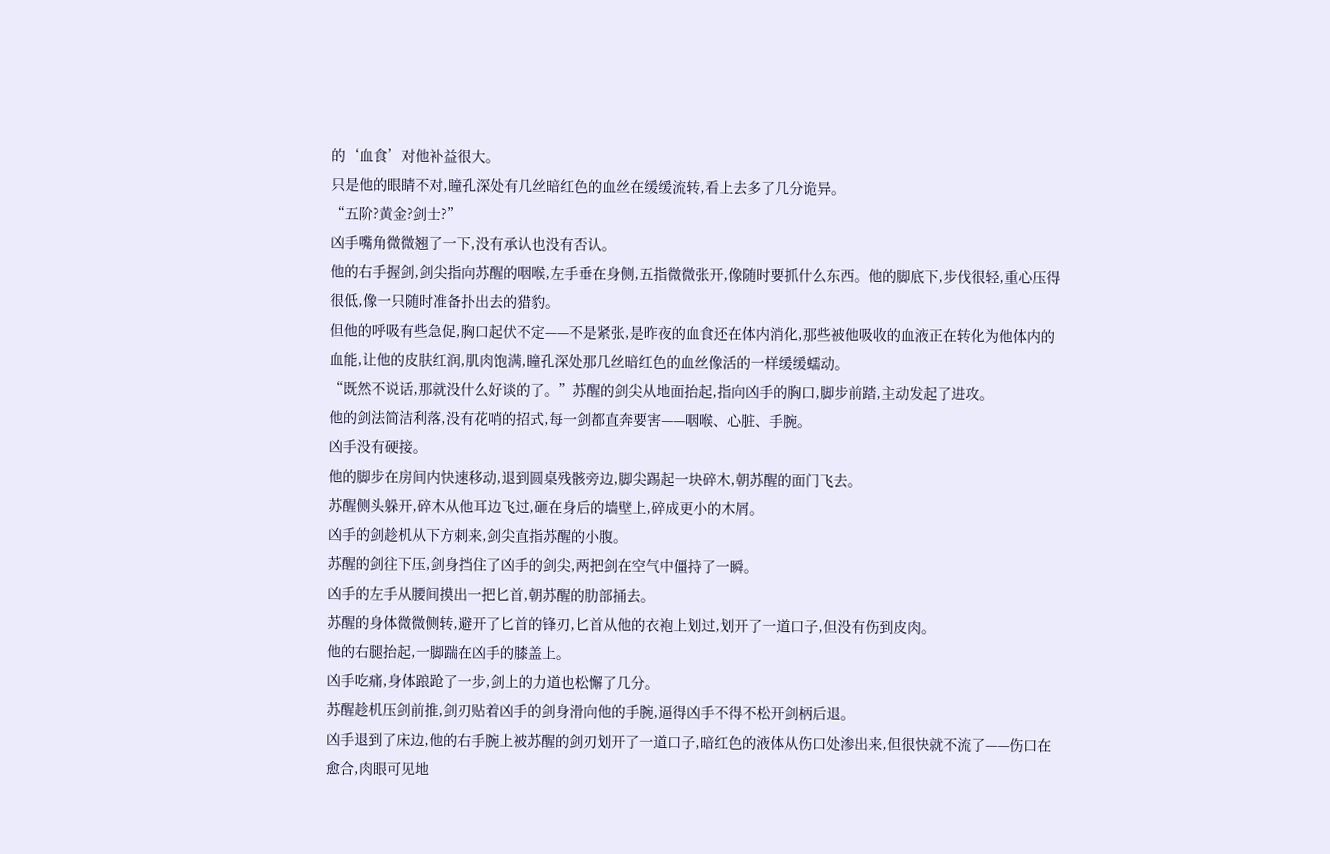的‘血食’对他补益很大。
只是他的眼睛不对,瞳孔深处有几丝暗红色的血丝在缓缓流转,看上去多了几分诡异。
“五阶?黄金?剑士?”
凶手嘴角微微翘了一下,没有承认也没有否认。
他的右手握剑,剑尖指向苏醒的咽喉,左手垂在身侧,五指微微张开,像随时要抓什么东西。他的脚底下,步伐很轻,重心压得很低,像一只随时准备扑出去的猎豹。
但他的呼吸有些急促,胸口起伏不定——不是紧张,是昨夜的血食还在体内消化,那些被他吸收的血液正在转化为他体内的血能,让他的皮肤红润,肌肉饱满,瞳孔深处那几丝暗红色的血丝像活的一样缓缓蠕动。
“既然不说话,那就没什么好谈的了。”苏醒的剑尖从地面抬起,指向凶手的胸口,脚步前踏,主动发起了进攻。
他的剑法简洁利落,没有花哨的招式,每一剑都直奔要害——咽喉、心脏、手腕。
凶手没有硬接。
他的脚步在房间内快速移动,退到圆桌残骸旁边,脚尖踢起一块碎木,朝苏醒的面门飞去。
苏醒侧头躲开,碎木从他耳边飞过,砸在身后的墙壁上,碎成更小的木屑。
凶手的剑趁机从下方刺来,剑尖直指苏醒的小腹。
苏醒的剑往下压,剑身挡住了凶手的剑尖,两把剑在空气中僵持了一瞬。
凶手的左手从腰间摸出一把匕首,朝苏醒的肋部捅去。
苏醒的身体微微侧转,避开了匕首的锋刃,匕首从他的衣袍上划过,划开了一道口子,但没有伤到皮肉。
他的右腿抬起,一脚踹在凶手的膝盖上。
凶手吃痛,身体踉跄了一步,剑上的力道也松懈了几分。
苏醒趁机压剑前推,剑刃贴着凶手的剑身滑向他的手腕,逼得凶手不得不松开剑柄后退。
凶手退到了床边,他的右手腕上被苏醒的剑刃划开了一道口子,暗红色的液体从伤口处渗出来,但很快就不流了——伤口在愈合,肉眼可见地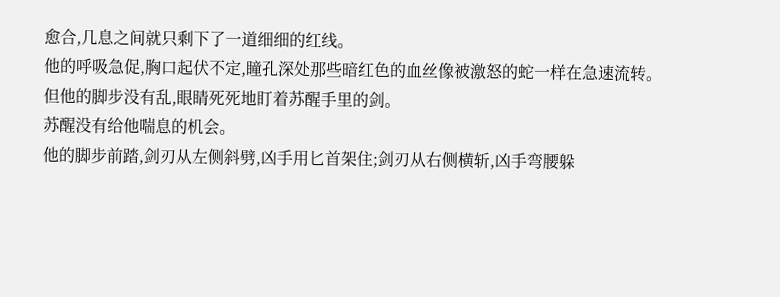愈合,几息之间就只剩下了一道细细的红线。
他的呼吸急促,胸口起伏不定,瞳孔深处那些暗红色的血丝像被激怒的蛇一样在急速流转。
但他的脚步没有乱,眼睛死死地盯着苏醒手里的剑。
苏醒没有给他喘息的机会。
他的脚步前踏,剑刃从左侧斜劈,凶手用匕首架住;剑刃从右侧横斩,凶手弯腰躲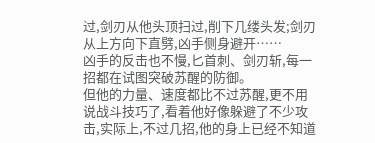过,剑刃从他头顶扫过,削下几缕头发;剑刃从上方向下直劈,凶手侧身避开……
凶手的反击也不慢,匕首刺、剑刃斩,每一招都在试图突破苏醒的防御。
但他的力量、速度都比不过苏醒,更不用说战斗技巧了,看着他好像躲避了不少攻击,实际上,不过几招,他的身上已经不知道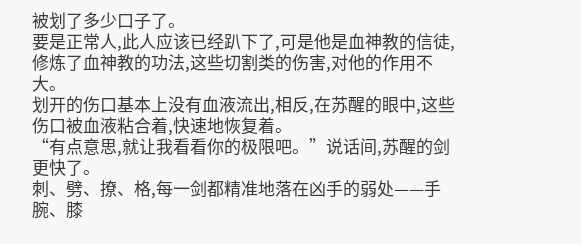被划了多少口子了。
要是正常人,此人应该已经趴下了,可是他是血神教的信徒,修炼了血神教的功法,这些切割类的伤害,对他的作用不大。
划开的伤口基本上没有血液流出,相反,在苏醒的眼中,这些伤口被血液粘合着,快速地恢复着。
“有点意思,就让我看看你的极限吧。”说话间,苏醒的剑更快了。
刺、劈、撩、格,每一剑都精准地落在凶手的弱处——手腕、膝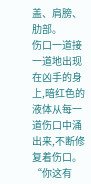盖、肩膀、肋部。
伤口一道接一道地出现在凶手的身上,暗红色的液体从每一道伤口中涌出来,不断修复着伤口。
“你这有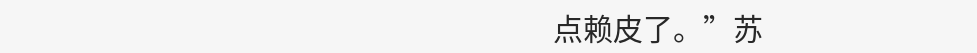点赖皮了。”苏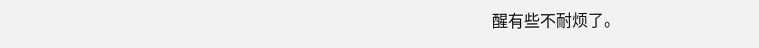醒有些不耐烦了。